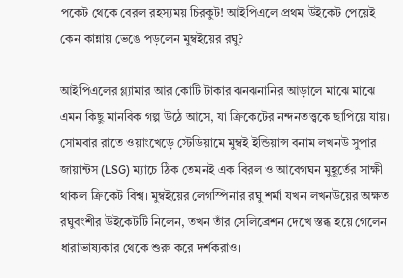পকেট থেকে বেরল রহস্যময় চিরকুট! আইপিএলে প্রথম উইকেট পেয়েই কেন কান্নায় ভেঙে পড়লেন মুম্বইয়ের রঘু?

আইপিএলের গ্ল্যামার আর কোটি টাকার ঝনঝনানির আড়ালে মাঝে মাঝে এমন কিছু মানবিক গল্প উঠে আসে, যা ক্রিকেটের নন্দনতত্ত্বকে ছাপিয়ে যায়। সোমবার রাতে ওয়াংখেড়ে স্টেডিয়ামে মুম্বই ইন্ডিয়ান্স বনাম লখনউ সুপার জায়ান্টস (LSG) ম্যাচে ঠিক তেমনই এক বিরল ও আবেগঘন মুহূর্তের সাক্ষী থাকল ক্রিকেট বিশ্ব। মুম্বইয়ের লেগস্পিনার রঘু শর্মা যখন লখনউয়ের অক্ষত রঘুবংশীর উইকেটটি নিলেন, তখন তাঁর সেলিব্রেশন দেখে স্তব্ধ হয়ে গেলেন ধারাভাষ্যকার থেকে শুরু করে দর্শকরাও।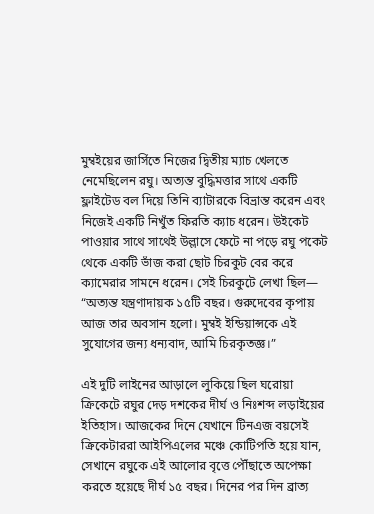মুম্বইয়ের জার্সিতে নিজের দ্বিতীয় ম্যাচ খেলতে নেমেছিলেন রঘু। অত্যন্ত বুদ্ধিমত্তার সাথে একটি ফ্লাইটেড বল দিয়ে তিনি ব্যাটারকে বিভ্রান্ত করেন এবং নিজেই একটি নিখুঁত ফিরতি ক্যাচ ধরেন। উইকেট পাওয়ার সাথে সাথেই উল্লাসে ফেটে না পড়ে রঘু পকেট থেকে একটি ভাঁজ করা ছোট চিরকুট বের করে ক্যামেরার সামনে ধরেন। সেই চিরকুটে লেখা ছিল— “অত্যন্ত যন্ত্রণাদায়ক ১৫টি বছর। গুরুদেবের কৃপায় আজ তার অবসান হলো। মুম্বই ইন্ডিয়ান্সকে এই সুযোগের জন্য ধন্যবাদ, আমি চিরকৃতজ্ঞ।”

এই দুটি লাইনের আড়ালে লুকিয়ে ছিল ঘরোয়া ক্রিকেটে রঘুর দেড় দশকের দীর্ঘ ও নিঃশব্দ লড়াইয়ের ইতিহাস। আজকের দিনে যেখানে টিনএজ বয়সেই ক্রিকেটাররা আইপিএলের মঞ্চে কোটিপতি হয়ে যান, সেখানে রঘুকে এই আলোর বৃত্তে পৌঁছাতে অপেক্ষা করতে হয়েছে দীর্ঘ ১৫ বছর। দিনের পর দিন ব্রাত্য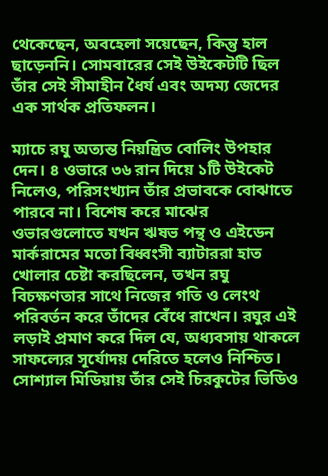থেকেছেন, অবহেলা সয়েছেন, কিন্তু হাল ছাড়েননি। সোমবারের সেই উইকেটটি ছিল তাঁর সেই সীমাহীন ধৈর্য এবং অদম্য জেদের এক সার্থক প্রতিফলন।

ম্যাচে রঘু অত্যন্ত নিয়ন্ত্রিত বোলিং উপহার দেন। ৪ ওভারে ৩৬ রান দিয়ে ১টি উইকেট নিলেও, পরিসংখ্যান তাঁর প্রভাবকে বোঝাতে পারবে না। বিশেষ করে মাঝের ওভারগুলোতে যখন ঋষভ পন্থ ও এইডেন মার্করামের মতো বিধ্বংসী ব্যাটাররা হাত খোলার চেষ্টা করছিলেন, তখন রঘু বিচক্ষণতার সাথে নিজের গতি ও লেংথ পরিবর্তন করে তাঁদের বেঁধে রাখেন। রঘুর এই লড়াই প্রমাণ করে দিল যে, অধ্যবসায় থাকলে সাফল্যের সূর্যোদয় দেরিতে হলেও নিশ্চিত। সোশ্যাল মিডিয়ায় তাঁর সেই চিরকুটের ভিডিও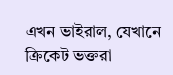এখন ভাইরাল, যেখানে ক্রিকেট ভক্তরা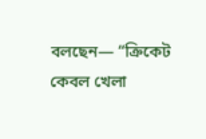বলছেন— “ক্রিকেট কেবল খেলা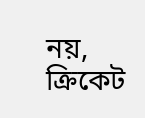নয়, ক্রিকেট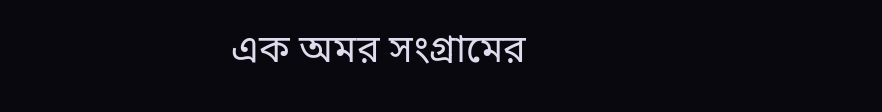এক অমর সংগ্রামের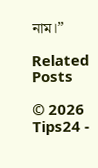নাম।”

Related Posts

© 2026 Tips24 -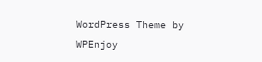WordPress Theme by WPEnjoy